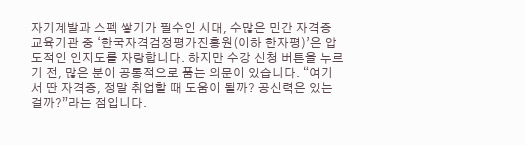자기계발과 스펙 쌓기가 필수인 시대, 수많은 민간 자격증 교육기관 중 ‘한국자격검정평가진흥원(이하 한자평)’은 압도적인 인지도를 자랑합니다. 하지만 수강 신청 버튼을 누르기 전, 많은 분이 공통적으로 품는 의문이 있습니다. “여기서 딴 자격증, 정말 취업할 때 도움이 될까? 공신력은 있는 걸까?”라는 점입니다.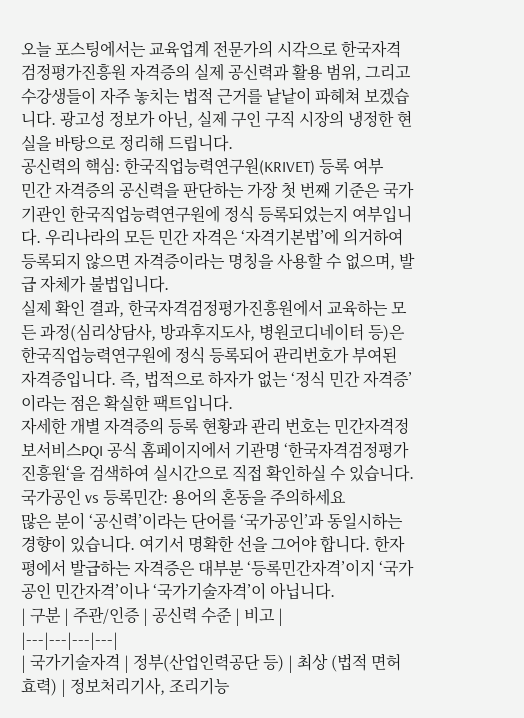오늘 포스팅에서는 교육업계 전문가의 시각으로 한국자격검정평가진흥원 자격증의 실제 공신력과 활용 범위, 그리고 수강생들이 자주 놓치는 법적 근거를 낱낱이 파헤쳐 보겠습니다. 광고성 정보가 아닌, 실제 구인 구직 시장의 냉정한 현실을 바탕으로 정리해 드립니다.
공신력의 핵심: 한국직업능력연구원(KRIVET) 등록 여부
민간 자격증의 공신력을 판단하는 가장 첫 번째 기준은 국가기관인 한국직업능력연구원에 정식 등록되었는지 여부입니다. 우리나라의 모든 민간 자격은 ‘자격기본법’에 의거하여 등록되지 않으면 자격증이라는 명칭을 사용할 수 없으며, 발급 자체가 불법입니다.
실제 확인 결과, 한국자격검정평가진흥원에서 교육하는 모든 과정(심리상담사, 방과후지도사, 병원코디네이터 등)은 한국직업능력연구원에 정식 등록되어 관리번호가 부여된 자격증입니다. 즉, 법적으로 하자가 없는 ‘정식 민간 자격증’이라는 점은 확실한 팩트입니다.
자세한 개별 자격증의 등록 현황과 관리 번호는 민간자격정보서비스PQI 공식 홈페이지에서 기관명 ‘한국자격검정평가진흥원‘을 검색하여 실시간으로 직접 확인하실 수 있습니다.
국가공인 vs 등록민간: 용어의 혼동을 주의하세요
많은 분이 ‘공신력’이라는 단어를 ‘국가공인’과 동일시하는 경향이 있습니다. 여기서 명확한 선을 그어야 합니다. 한자평에서 발급하는 자격증은 대부분 ‘등록민간자격’이지 ‘국가공인 민간자격’이나 ‘국가기술자격’이 아닙니다.
| 구분 | 주관/인증 | 공신력 수준 | 비고 |
|---|---|---|---|
| 국가기술자격 | 정부(산업인력공단 등) | 최상 (법적 면허 효력) | 정보처리기사, 조리기능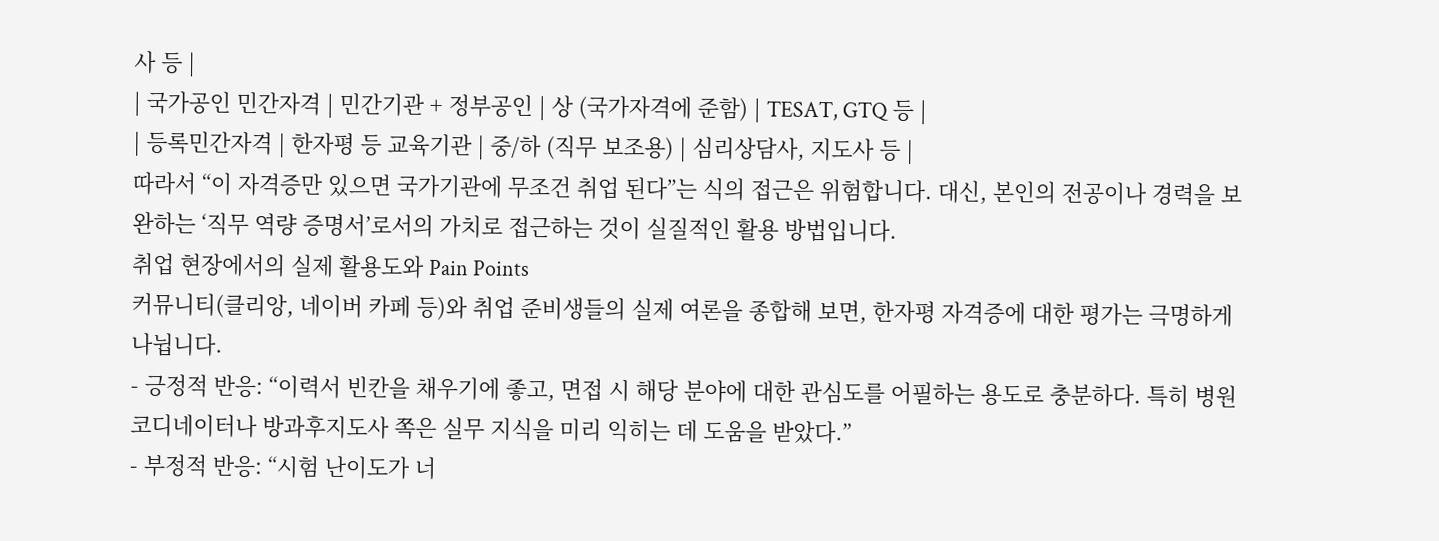사 등 |
| 국가공인 민간자격 | 민간기관 + 정부공인 | 상 (국가자격에 준함) | TESAT, GTQ 등 |
| 등록민간자격 | 한자평 등 교육기관 | 중/하 (직무 보조용) | 심리상담사, 지도사 등 |
따라서 “이 자격증만 있으면 국가기관에 무조건 취업 된다”는 식의 접근은 위험합니다. 대신, 본인의 전공이나 경력을 보완하는 ‘직무 역량 증명서’로서의 가치로 접근하는 것이 실질적인 활용 방법입니다.
취업 현장에서의 실제 활용도와 Pain Points
커뮤니티(클리앙, 네이버 카페 등)와 취업 준비생들의 실제 여론을 종합해 보면, 한자평 자격증에 대한 평가는 극명하게 나뉩니다.
- 긍정적 반응: “이력서 빈칸을 채우기에 좋고, 면접 시 해당 분야에 대한 관심도를 어필하는 용도로 충분하다. 특히 병원코디네이터나 방과후지도사 쪽은 실무 지식을 미리 익히는 데 도움을 받았다.”
- 부정적 반응: “시험 난이도가 너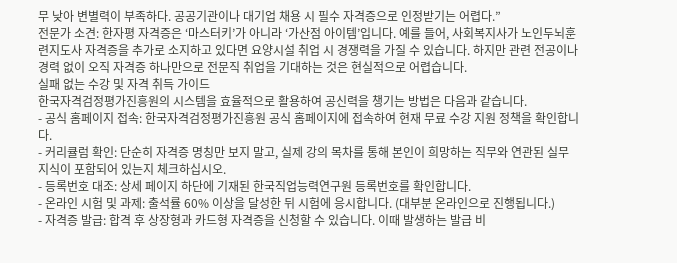무 낮아 변별력이 부족하다. 공공기관이나 대기업 채용 시 필수 자격증으로 인정받기는 어렵다.”
전문가 소견: 한자평 자격증은 ‘마스터키’가 아니라 ‘가산점 아이템’입니다. 예를 들어, 사회복지사가 노인두뇌훈련지도사 자격증을 추가로 소지하고 있다면 요양시설 취업 시 경쟁력을 가질 수 있습니다. 하지만 관련 전공이나 경력 없이 오직 자격증 하나만으로 전문직 취업을 기대하는 것은 현실적으로 어렵습니다.
실패 없는 수강 및 자격 취득 가이드
한국자격검정평가진흥원의 시스템을 효율적으로 활용하여 공신력을 챙기는 방법은 다음과 같습니다.
- 공식 홈페이지 접속: 한국자격검정평가진흥원 공식 홈페이지에 접속하여 현재 무료 수강 지원 정책을 확인합니다.
- 커리큘럼 확인: 단순히 자격증 명칭만 보지 말고, 실제 강의 목차를 통해 본인이 희망하는 직무와 연관된 실무 지식이 포함되어 있는지 체크하십시오.
- 등록번호 대조: 상세 페이지 하단에 기재된 한국직업능력연구원 등록번호를 확인합니다.
- 온라인 시험 및 과제: 출석률 60% 이상을 달성한 뒤 시험에 응시합니다. (대부분 온라인으로 진행됩니다.)
- 자격증 발급: 합격 후 상장형과 카드형 자격증을 신청할 수 있습니다. 이때 발생하는 발급 비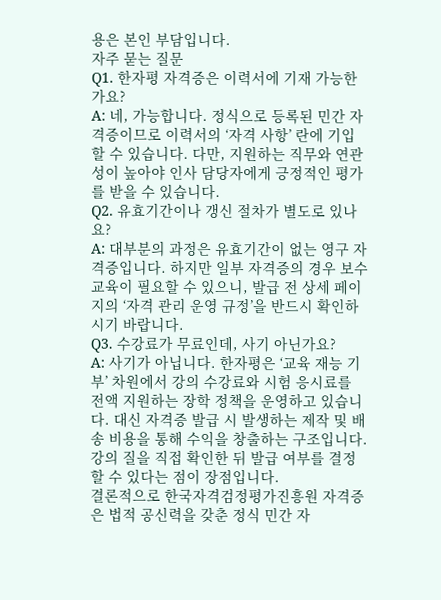용은 본인 부담입니다.
자주 묻는 질문
Q1. 한자평 자격증은 이력서에 기재 가능한가요?
A: 네, 가능합니다. 정식으로 등록된 민간 자격증이므로 이력서의 ‘자격 사항’ 란에 기입할 수 있습니다. 다만, 지원하는 직무와 연관성이 높아야 인사 담당자에게 긍정적인 평가를 받을 수 있습니다.
Q2. 유효기간이나 갱신 절차가 별도로 있나요?
A: 대부분의 과정은 유효기간이 없는 영구 자격증입니다. 하지만 일부 자격증의 경우 보수 교육이 필요할 수 있으니, 발급 전 상세 페이지의 ‘자격 관리 운영 규정’을 반드시 확인하시기 바랍니다.
Q3. 수강료가 무료인데, 사기 아닌가요?
A: 사기가 아닙니다. 한자평은 ‘교육 재능 기부’ 차원에서 강의 수강료와 시험 응시료를 전액 지원하는 장학 정책을 운영하고 있습니다. 대신 자격증 발급 시 발생하는 제작 및 배송 비용을 통해 수익을 창출하는 구조입니다. 강의 질을 직접 확인한 뒤 발급 여부를 결정할 수 있다는 점이 장점입니다.
결론적으로 한국자격검정평가진흥원 자격증은 법적 공신력을 갖춘 정식 민간 자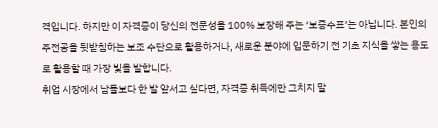격입니다. 하지만 이 자격증이 당신의 전문성을 100% 보장해 주는 ‘보증수표’는 아닙니다. 본인의 주전공을 뒷받침하는 보조 수단으로 활용하거나, 새로운 분야에 입문하기 전 기초 지식을 쌓는 용도로 활용할 때 가장 빛을 발합니다.
취업 시장에서 남들보다 한 발 앞서고 싶다면, 자격증 취득에만 그치지 말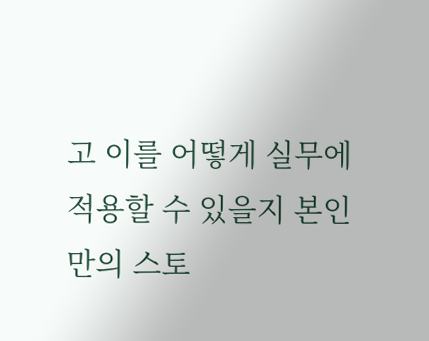고 이를 어떻게 실무에 적용할 수 있을지 본인만의 스토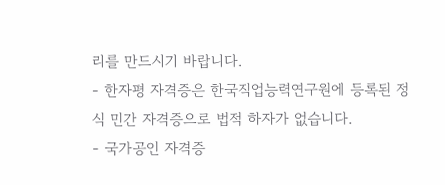리를 만드시기 바랍니다.
- 한자평 자격증은 한국직업능력연구원에 등록된 정식 민간 자격증으로 법적 하자가 없습니다.
- 국가공인 자격증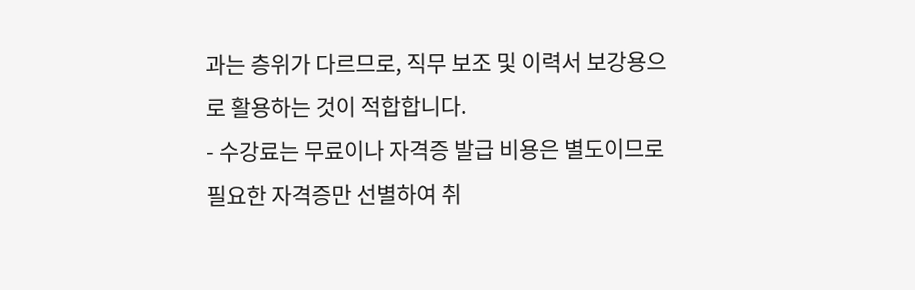과는 층위가 다르므로, 직무 보조 및 이력서 보강용으로 활용하는 것이 적합합니다.
- 수강료는 무료이나 자격증 발급 비용은 별도이므로 필요한 자격증만 선별하여 취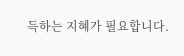득하는 지혜가 필요합니다.